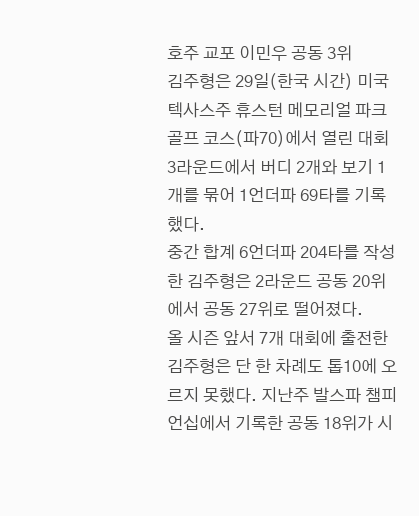호주 교포 이민우 공동 3위
김주형은 29일(한국 시간) 미국 텍사스주 휴스턴 메모리얼 파크 골프 코스(파70)에서 열린 대회 3라운드에서 버디 2개와 보기 1개를 묶어 1언더파 69타를 기록했다.
중간 합계 6언더파 204타를 작성한 김주형은 2라운드 공동 20위에서 공동 27위로 떨어졌다.
올 시즌 앞서 7개 대회에 출전한 김주형은 단 한 차례도 톱10에 오르지 못했다. 지난주 발스파 챔피언십에서 기록한 공동 18위가 시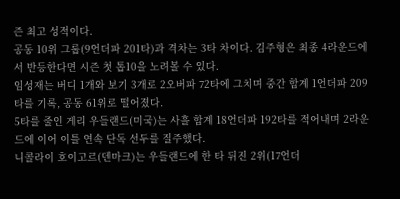즌 최고 성적이다.
공동 10위 그룹(9언더파 201타)과 격차는 3타 차이다. 김주형은 최종 4라운드에서 반등한다면 시즌 첫 톱10을 노려볼 수 있다.
임성재는 버디 1개와 보기 3개로 2오버파 72타에 그치며 중간 합계 1언더파 209타를 기록, 공동 61위로 떨어졌다.
5타를 줄인 게리 우들랜드(미국)는 사흘 합계 18언더파 192타를 적어내며 2라운드에 이어 이틀 연속 단독 선두를 질주했다.
니콜라이 호이고르(덴마크)는 우들랜드에 한 타 뒤진 2위(17언더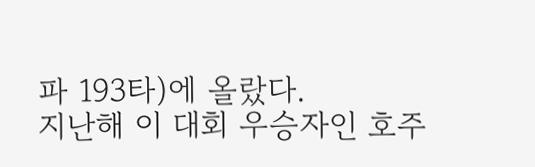파 193타)에 올랐다.
지난해 이 대회 우승자인 호주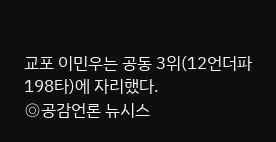교포 이민우는 공동 3위(12언더파 198타)에 자리했다.
◎공감언론 뉴시스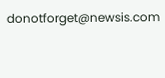donotforget@newsis.com